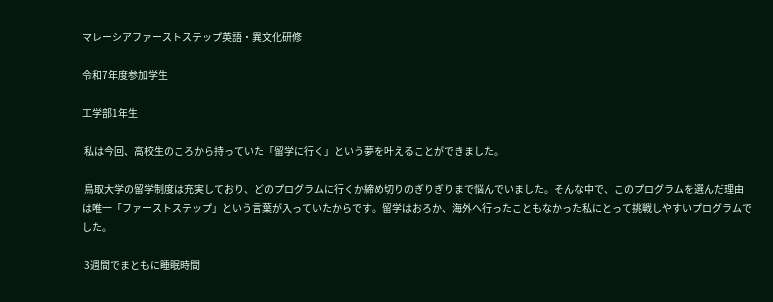マレーシアファーストステップ英語・異文化研修

令和7年度参加学生

工学部1年生

 私は今回、高校生のころから持っていた「留学に行く」という夢を叶えることができました。

 鳥取大学の留学制度は充実しており、どのプログラムに行くか締め切りのぎりぎりまで悩んでいました。そんな中で、このプログラムを選んだ理由は唯一「ファーストステップ」という言葉が入っていたからです。留学はおろか、海外へ行ったこともなかった私にとって挑戦しやすいプログラムでした。

 3週間でまともに睡眠時間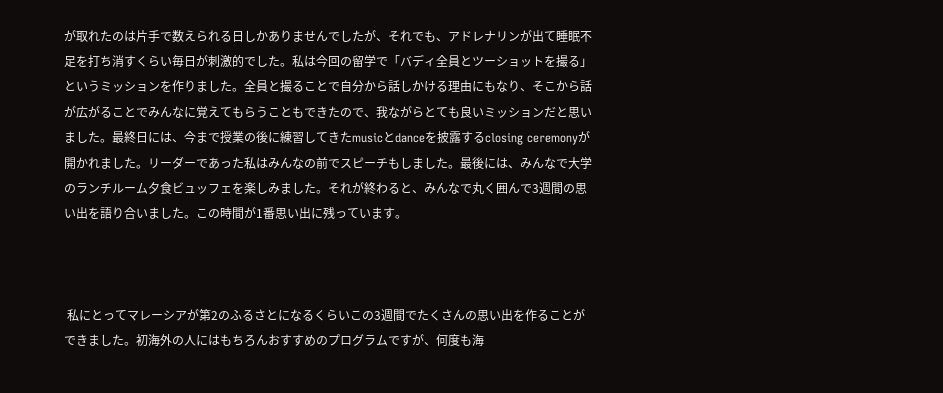が取れたのは片手で数えられる日しかありませんでしたが、それでも、アドレナリンが出て睡眠不足を打ち消すくらい毎日が刺激的でした。私は今回の留学で「バディ全員とツーショットを撮る」というミッションを作りました。全員と撮ることで自分から話しかける理由にもなり、そこから話が広がることでみんなに覚えてもらうこともできたので、我ながらとても良いミッションだと思いました。最終日には、今まで授業の後に練習してきたmusicとdanceを披露するclosing ceremonyが開かれました。リーダーであった私はみんなの前でスピーチもしました。最後には、みんなで大学のランチルーム夕食ビュッフェを楽しみました。それが終わると、みんなで丸く囲んで3週間の思い出を語り合いました。この時間が1番思い出に残っています。



 私にとってマレーシアが第2のふるさとになるくらいこの3週間でたくさんの思い出を作ることができました。初海外の人にはもちろんおすすめのプログラムですが、何度も海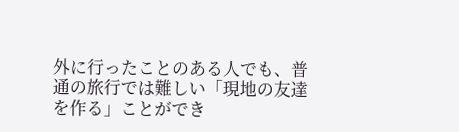外に行ったことのある人でも、普通の旅行では難しい「現地の友達を作る」ことができ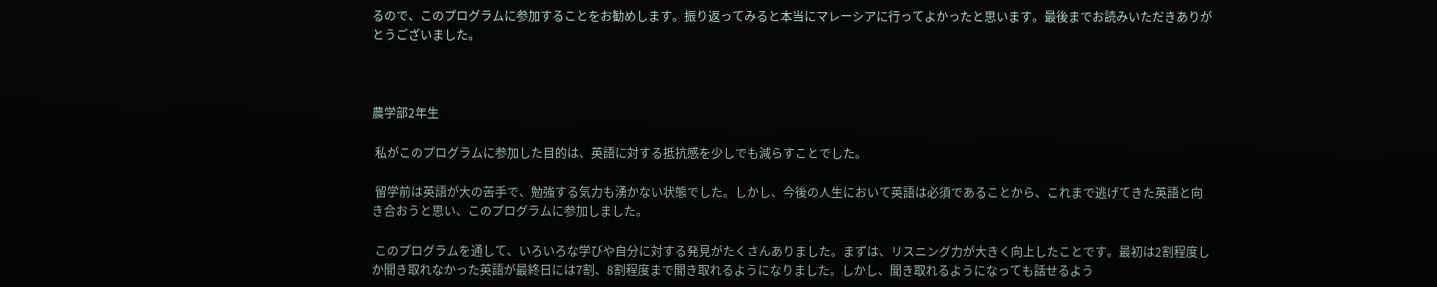るので、このプログラムに参加することをお勧めします。振り返ってみると本当にマレーシアに行ってよかったと思います。最後までお読みいただきありがとうございました。



農学部2年生

 私がこのプログラムに参加した目的は、英語に対する抵抗感を少しでも減らすことでした。

 留学前は英語が大の苦手で、勉強する気力も湧かない状態でした。しかし、今後の人生において英語は必須であることから、これまで逃げてきた英語と向き合おうと思い、このプログラムに参加しました。

 このプログラムを通して、いろいろな学びや自分に対する発見がたくさんありました。まずは、リスニング力が大きく向上したことです。最初は2割程度しか聞き取れなかった英語が最終日には7割、8割程度まで聞き取れるようになりました。しかし、聞き取れるようになっても話せるよう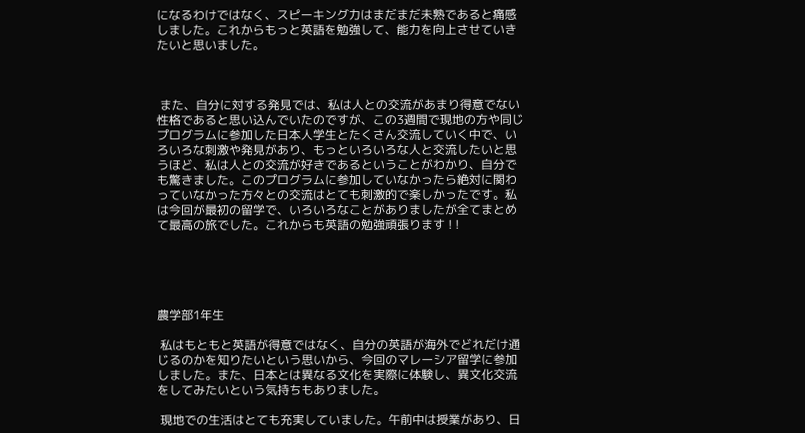になるわけではなく、スピーキング力はまだまだ未熟であると痛感しました。これからもっと英語を勉強して、能力を向上させていきたいと思いました。



 また、自分に対する発見では、私は人との交流があまり得意でない性格であると思い込んでいたのですが、この3週間で現地の方や同じプログラムに参加した日本人学生とたくさん交流していく中で、いろいろな刺激や発見があり、もっといろいろな人と交流したいと思うほど、私は人との交流が好きであるということがわかり、自分でも驚きました。このプログラムに参加していなかったら絶対に関わっていなかった方々との交流はとても刺激的で楽しかったです。私は今回が最初の留学で、いろいろなことがありましたが全てまとめて最高の旅でした。これからも英語の勉強頑張ります ! !





農学部1年生

 私はもともと英語が得意ではなく、自分の英語が海外でどれだけ通じるのかを知りたいという思いから、今回のマレーシア留学に参加しました。また、日本とは異なる文化を実際に体験し、異文化交流をしてみたいという気持ちもありました。

 現地での生活はとても充実していました。午前中は授業があり、日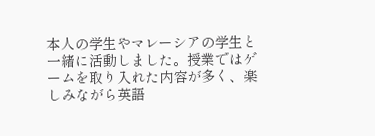本人の学生やマレーシアの学生と一緒に活動しました。授業ではゲームを取り入れた内容が多く、楽しみながら英語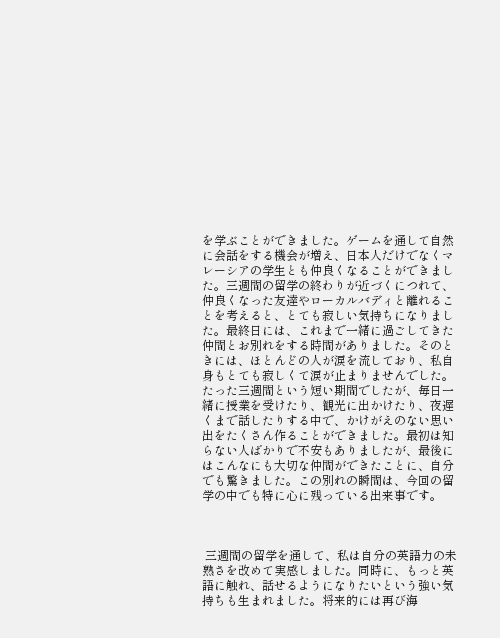を学ぶことができました。ゲームを通して自然に会話をする機会が増え、日本人だけでなくマレーシアの学生とも仲良くなることができました。三週間の留学の終わりが近づくにつれて、仲良くなった友達やローカルバディと離れることを考えると、とても寂しい気持ちになりました。最終日には、これまで一緒に過ごしてきた仲間とお別れをする時間がありました。そのときには、ほとんどの人が涙を流しており、私自身もとても寂しくて涙が止まりませんでした。たった三週間という短い期間でしたが、毎日一緒に授業を受けたり、観光に出かけたり、夜遅くまで話したりする中で、かけがえのない思い出をたくさん作ることができました。最初は知らない人ばかりで不安もありましたが、最後にはこんなにも大切な仲間ができたことに、自分でも驚きました。この別れの瞬間は、今回の留学の中でも特に心に残っている出来事です。



 三週間の留学を通して、私は自分の英語力の未熟さを改めて実感しました。同時に、もっと英語に触れ、話せるようになりたいという強い気持ちも生まれました。将来的には再び海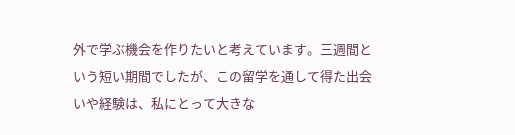外で学ぶ機会を作りたいと考えています。三週間という短い期間でしたが、この留学を通して得た出会いや経験は、私にとって大きな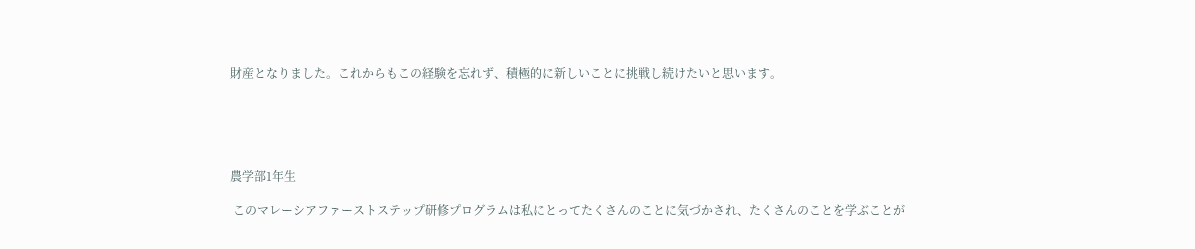財産となりました。これからもこの経験を忘れず、積極的に新しいことに挑戦し続けたいと思います。





農学部1年生

 このマレーシアファーストステップ研修プログラムは私にとってたくさんのことに気づかされ、たくさんのことを学ぶことが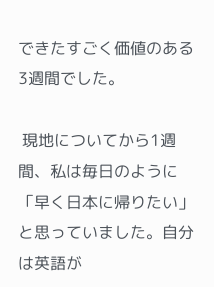できたすごく価値のある3週間でした。

 現地についてから1週間、私は毎日のように「早く日本に帰りたい」と思っていました。自分は英語が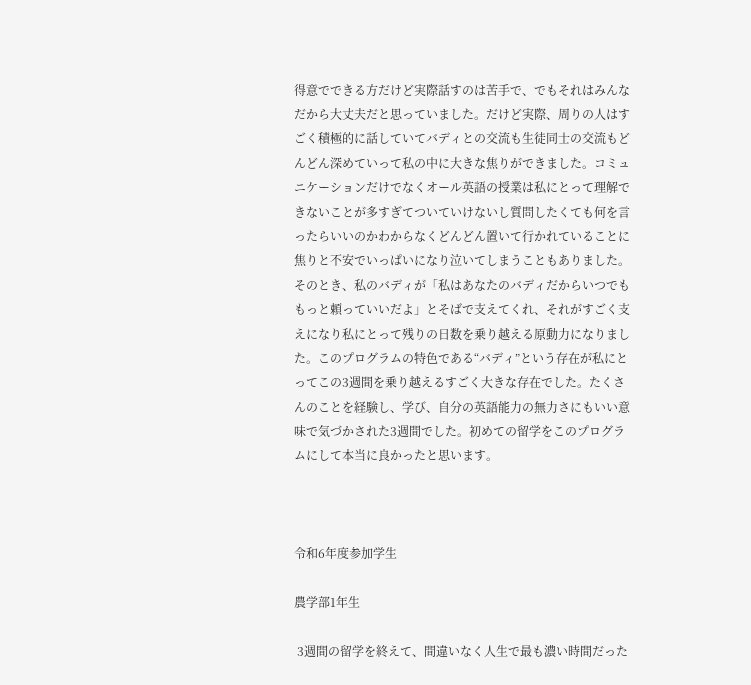得意でできる方だけど実際話すのは苦手で、でもそれはみんなだから大丈夫だと思っていました。だけど実際、周りの人はすごく積極的に話していてバディとの交流も生徒同士の交流もどんどん深めていって私の中に大きな焦りができました。コミュニケーションだけでなくオール英語の授業は私にとって理解できないことが多すぎてついていけないし質問したくても何を言ったらいいのかわからなくどんどん置いて行かれていることに焦りと不安でいっぱいになり泣いてしまうこともありました。そのとき、私のバディが「私はあなたのバディだからいつでももっと頼っていいだよ」とそばで支えてくれ、それがすごく支えになり私にとって残りの日数を乗り越える原動力になりました。このプログラムの特色である“バディ”という存在が私にとってこの3週間を乗り越えるすごく大きな存在でした。たくさんのことを経験し、学び、自分の英語能力の無力さにもいい意味で気づかされた3週間でした。初めての留学をこのプログラムにして本当に良かったと思います。



令和6年度参加学生

農学部1年生

 3週間の留学を終えて、間違いなく人生で最も濃い時間だった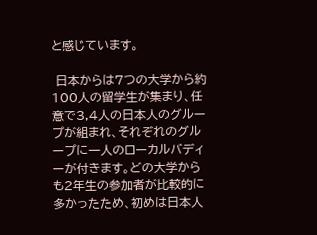と感じています。

 日本からは7つの大学から約100人の留学生が集まり、任意で3,4人の日本人のグループが組まれ、それぞれのグループに一人のローカルバディーが付きます。どの大学からも2年生の参加者が比較的に多かったため、初めは日本人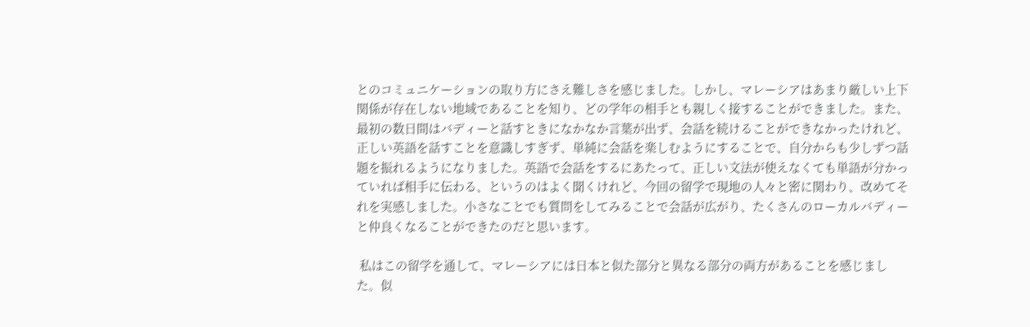とのコミュニケーションの取り方にさえ難しさを感じました。しかし、マレーシアはあまり厳しい上下関係が存在しない地域であることを知り、どの学年の相手とも親しく接することができました。また、最初の数日間はバディーと話すときになかなか言葉が出ず、会話を続けることができなかったけれど、正しい英語を話すことを意識しすぎず、単純に会話を楽しむようにすることで、自分からも少しずつ話題を振れるようになりました。英語で会話をするにあたって、正しい文法が使えなくても単語が分かっていれば相手に伝わる、というのはよく聞くけれど、今回の留学で現地の人々と密に関わり、改めてそれを実感しました。小さなことでも質問をしてみることで会話が広がり、たくさんのローカルバディーと仲良くなることができたのだと思います。

 私はこの留学を通して、マレーシアには日本と似た部分と異なる部分の両方があることを感じました。似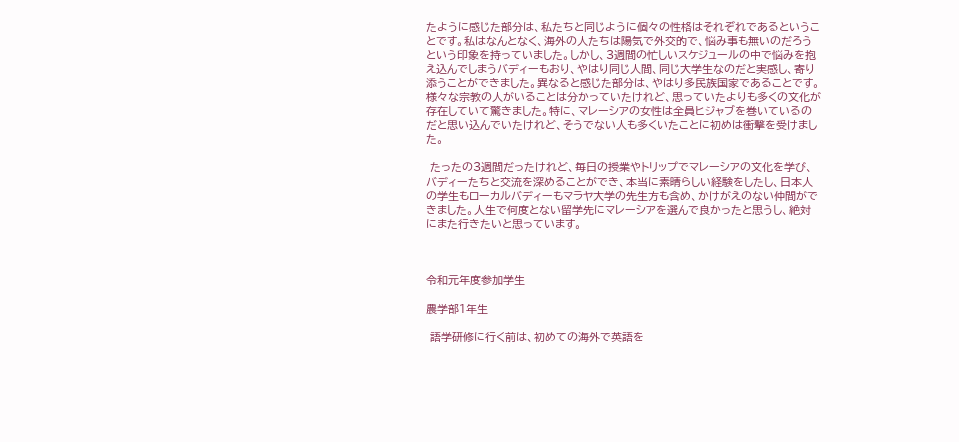たように感じた部分は、私たちと同じように個々の性格はそれぞれであるということです。私はなんとなく、海外の人たちは陽気で外交的で、悩み事も無いのだろうという印象を持っていました。しかし、3週間の忙しいスケジュールの中で悩みを抱え込んでしまうバディーもおり、やはり同じ人間、同じ大学生なのだと実感し、寄り添うことができました。異なると感じた部分は、やはり多民族国家であることです。様々な宗教の人がいることは分かっていたけれど、思っていたよりも多くの文化が存在していて驚きました。特に、マレーシアの女性は全員ヒジャブを巻いているのだと思い込んでいたけれど、そうでない人も多くいたことに初めは衝撃を受けました。

 たったの3週間だったけれど、毎日の授業やトリップでマレーシアの文化を学び、バディーたちと交流を深めることができ、本当に素晴らしい経験をしたし、日本人の学生もローカルバディーもマラヤ大学の先生方も含め、かけがえのない仲間ができました。人生で何度とない留学先にマレーシアを選んで良かったと思うし、絶対にまた行きたいと思っています。



令和元年度参加学生

農学部1年生

 語学研修に行く前は、初めての海外で英語を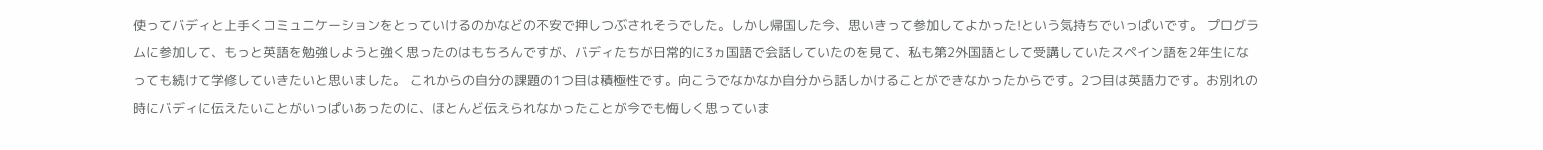使ってバディと上手くコミュニケーションをとっていけるのかなどの不安で押しつぶされそうでした。しかし帰国した今、思いきって参加してよかった!という気持ちでいっぱいです。 プログラムに参加して、もっと英語を勉強しようと強く思ったのはもちろんですが、バディたちが日常的に3ヵ国語で会話していたのを見て、私も第2外国語として受講していたスペイン語を2年生になっても続けて学修していきたいと思いました。 これからの自分の課題の1つ目は積極性です。向こうでなかなか自分から話しかけることができなかったからです。2つ目は英語力です。お別れの時にバディに伝えたいことがいっぱいあったのに、ほとんど伝えられなかったことが今でも悔しく思っていま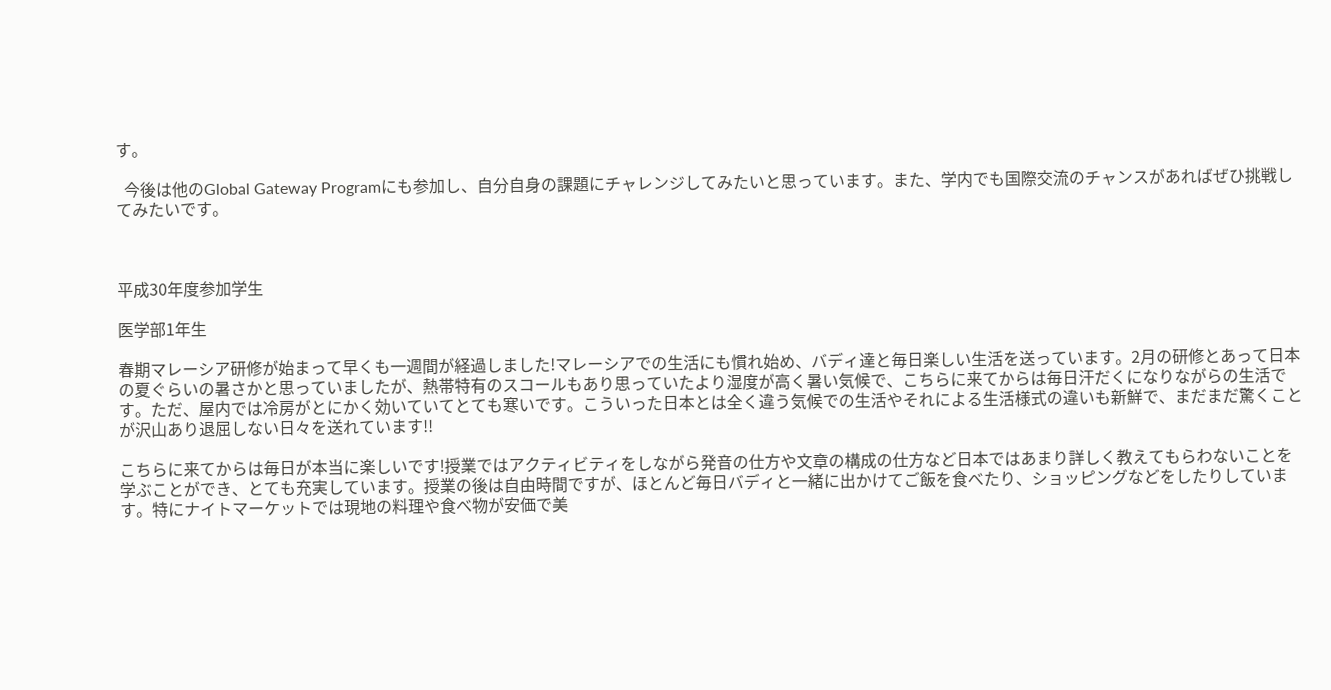す。

  今後は他のGlobal Gateway Programにも参加し、自分自身の課題にチャレンジしてみたいと思っています。また、学内でも国際交流のチャンスがあればぜひ挑戦してみたいです。



平成30年度参加学生

医学部1年生

春期マレーシア研修が始まって早くも一週間が経過しました!マレーシアでの生活にも慣れ始め、バディ達と毎日楽しい生活を送っています。2月の研修とあって日本の夏ぐらいの暑さかと思っていましたが、熱帯特有のスコールもあり思っていたより湿度が高く暑い気候で、こちらに来てからは毎日汗だくになりながらの生活です。ただ、屋内では冷房がとにかく効いていてとても寒いです。こういった日本とは全く違う気候での生活やそれによる生活様式の違いも新鮮で、まだまだ驚くことが沢山あり退屈しない日々を送れています!!

こちらに来てからは毎日が本当に楽しいです!授業ではアクティビティをしながら発音の仕方や文章の構成の仕方など日本ではあまり詳しく教えてもらわないことを学ぶことができ、とても充実しています。授業の後は自由時間ですが、ほとんど毎日バディと一緒に出かけてご飯を食べたり、ショッピングなどをしたりしています。特にナイトマーケットでは現地の料理や食べ物が安価で美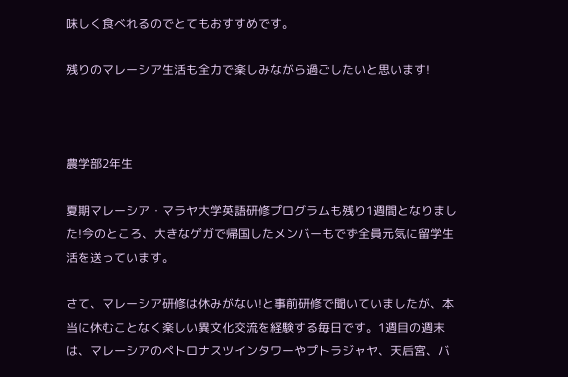味しく食べれるのでとてもおすすめです。

残りのマレーシア生活も全力で楽しみながら過ごしたいと思います!



農学部2年生

夏期マレーシア・マラヤ大学英語研修プログラムも残り1週間となりました!今のところ、大きなゲガで帰国したメンバーもでず全員元気に留学生活を送っています。

さて、マレーシア研修は休みがない!と事前研修で聞いていましたが、本当に休むことなく楽しい異文化交流を経験する毎日です。1週目の週末は、マレーシアのペトロナスツインタワーやプトラジャヤ、天后宮、バ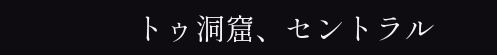トゥ洞窟、セントラル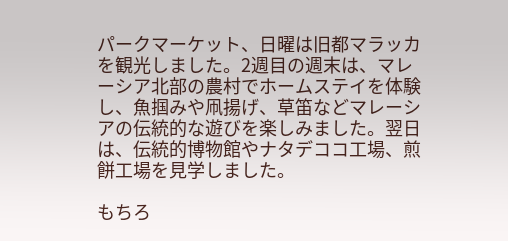パークマーケット、日曜は旧都マラッカを観光しました。2週目の週末は、マレーシア北部の農村でホームステイを体験し、魚掴みや凧揚げ、草笛などマレーシアの伝統的な遊びを楽しみました。翌日は、伝統的博物館やナタデココ工場、煎餅工場を見学しました。

もちろ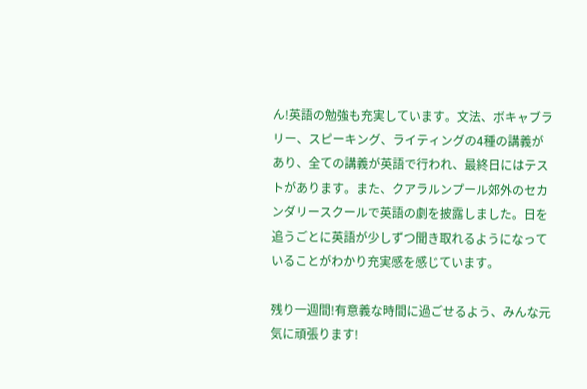ん!英語の勉強も充実しています。文法、ボキャブラリー、スピーキング、ライティングの4種の講義があり、全ての講義が英語で行われ、最終日にはテストがあります。また、クアラルンプール郊外のセカンダリースクールで英語の劇を披露しました。日を追うごとに英語が少しずつ聞き取れるようになっていることがわかり充実感を感じています。

残り一週間!有意義な時間に過ごせるよう、みんな元気に頑張ります!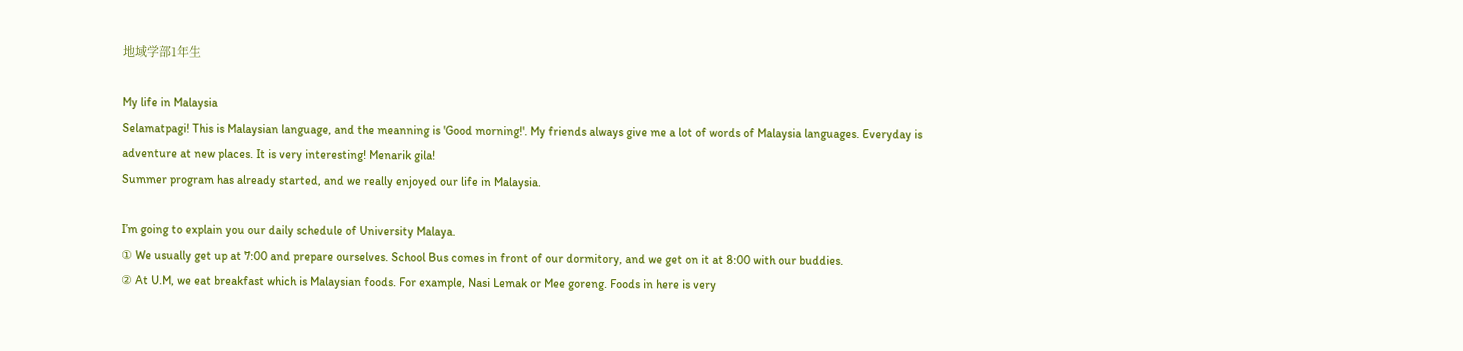地域学部1年生

My life in Malaysia
Selamatpagi! This is Malaysian language, and the meanning is 'Good morning!'. My friends always give me a lot of words of Malaysia languages. Everyday is adventure at new places. It is very interesting! Menarik gila!
Summer program has already started, and we really enjoyed our life in Malaysia.

I’m going to explain you our daily schedule of University Malaya.
① We usually get up at 7:00 and prepare ourselves. School Bus comes in front of our dormitory, and we get on it at 8:00 with our buddies.
② At U.M, we eat breakfast which is Malaysian foods. For example, Nasi Lemak or Mee goreng. Foods in here is very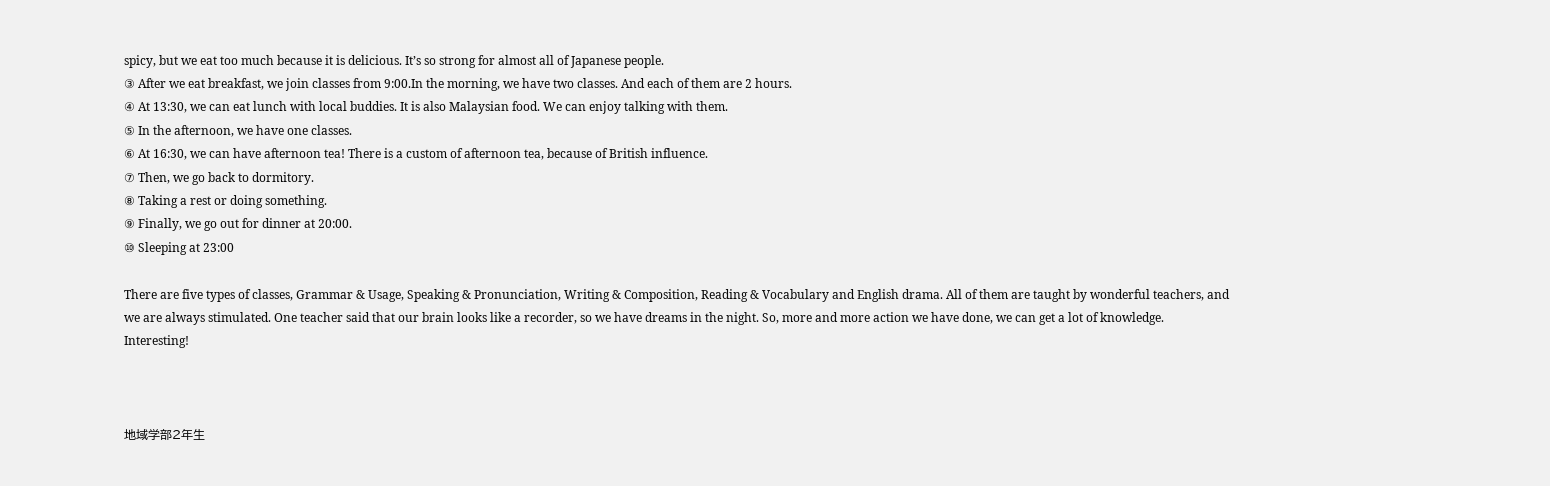spicy, but we eat too much because it is delicious. It’s so strong for almost all of Japanese people.
③ After we eat breakfast, we join classes from 9:00.In the morning, we have two classes. And each of them are 2 hours.
④ At 13:30, we can eat lunch with local buddies. It is also Malaysian food. We can enjoy talking with them.
⑤ In the afternoon, we have one classes.
⑥ At 16:30, we can have afternoon tea! There is a custom of afternoon tea, because of British influence.
⑦ Then, we go back to dormitory.
⑧ Taking a rest or doing something.
⑨ Finally, we go out for dinner at 20:00.
⑩ Sleeping at 23:00

There are five types of classes, Grammar & Usage, Speaking & Pronunciation, Writing & Composition, Reading & Vocabulary and English drama. All of them are taught by wonderful teachers, and we are always stimulated. One teacher said that our brain looks like a recorder, so we have dreams in the night. So, more and more action we have done, we can get a lot of knowledge. Interesting!



地域学部2年生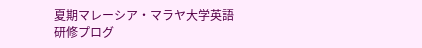夏期マレーシア・マラヤ大学英語研修プログ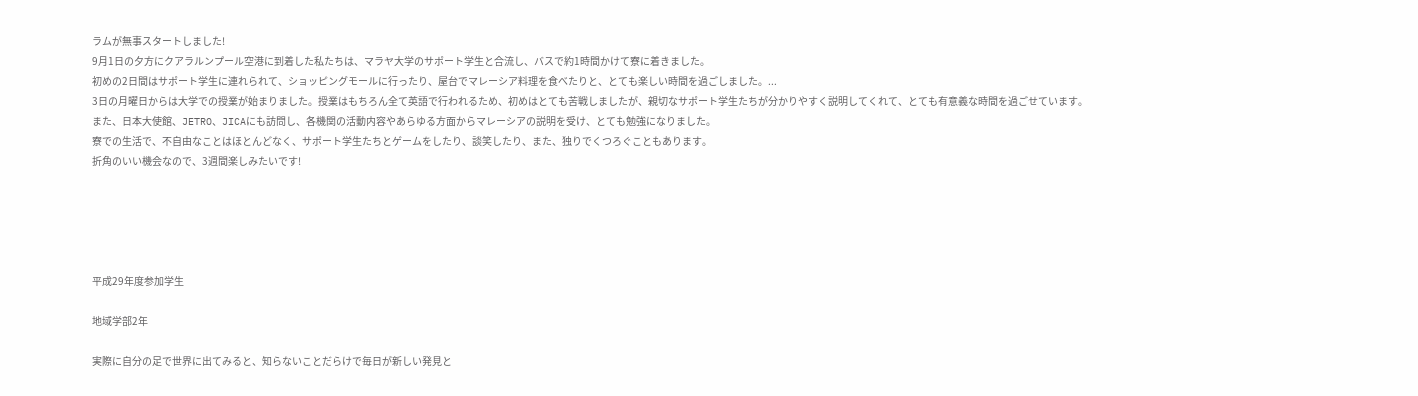ラムが無事スタートしました!
9月1日の夕方にクアラルンプール空港に到着した私たちは、マラヤ大学のサポート学生と合流し、バスで約1時間かけて寮に着きました。
初めの2日間はサポート学生に連れられて、ショッピングモールに行ったり、屋台でマレーシア料理を食べたりと、とても楽しい時間を過ごしました。...
3日の月曜日からは大学での授業が始まりました。授業はもちろん全て英語で行われるため、初めはとても苦戦しましたが、親切なサポート学生たちが分かりやすく説明してくれて、とても有意義な時間を過ごせています。
また、日本大使館、JETRO、JICAにも訪問し、各機関の活動内容やあらゆる方面からマレーシアの説明を受け、とても勉強になりました。
寮での生活で、不自由なことはほとんどなく、サポート学生たちとゲームをしたり、談笑したり、また、独りでくつろぐこともあります。
折角のいい機会なので、3週間楽しみたいです!





平成29年度参加学生

地域学部2年

実際に自分の足で世界に出てみると、知らないことだらけで毎日が新しい発見と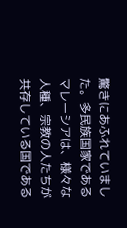驚きにあふれていました。多民族国家であるマレーシアは、様々な人種、宗教の人たちが共存している国である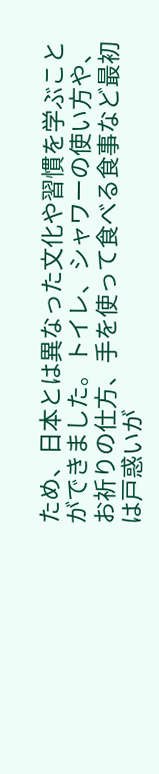ため、日本とは異なった文化や習慣を学ぶことができました。トイレ、シャワーの使い方や、お祈りの仕方、手を使って食べる食事など最初は戸惑いが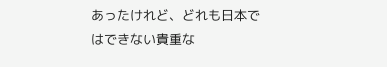あったけれど、どれも日本ではできない貴重な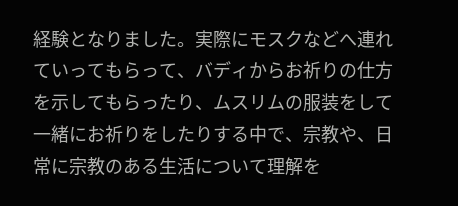経験となりました。実際にモスクなどへ連れていってもらって、バディからお祈りの仕方を示してもらったり、ムスリムの服装をして一緒にお祈りをしたりする中で、宗教や、日常に宗教のある生活について理解を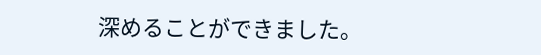深めることができました。